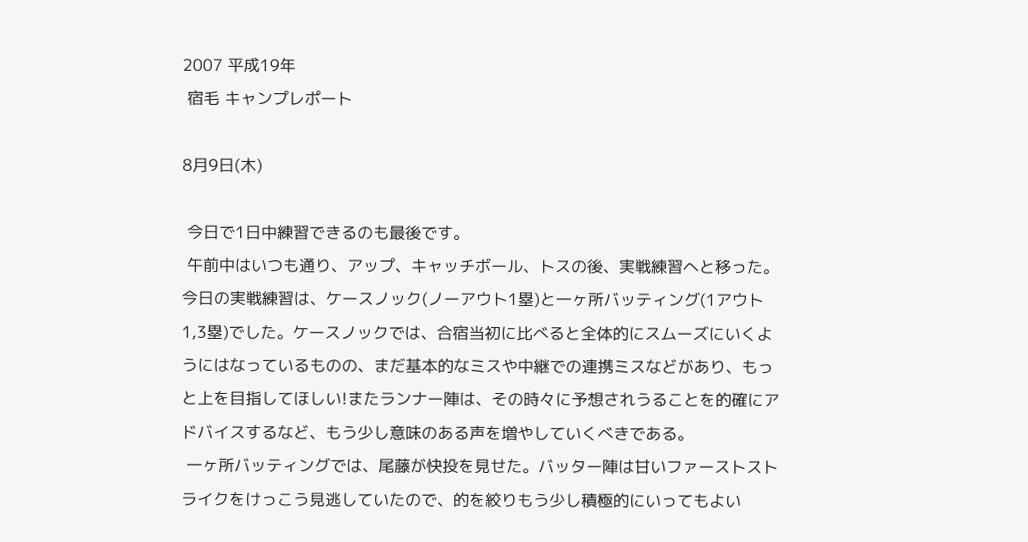2007 平成19年
 宿毛 キャンプレポート

8月9日(木)

 今日で1日中練習できるのも最後です。
 午前中はいつも通り、アップ、キャッチボール、トスの後、実戦練習へと移った。今日の実戦練習は、ケースノック(ノーアウト1塁)と一ヶ所バッティング(1アウト1,3塁)でした。ケースノックでは、合宿当初に比べると全体的にスムーズにいくようにはなっているものの、まだ基本的なミスや中継での連携ミスなどがあり、もっと上を目指してほしい!またランナー陣は、その時々に予想されうることを的確にアドバイスするなど、もう少し意味のある声を増やしていくべきである。
 一ヶ所バッティングでは、尾藤が快投を見せた。バッター陣は甘いファーストストライクをけっこう見逃していたので、的を絞りもう少し積極的にいってもよい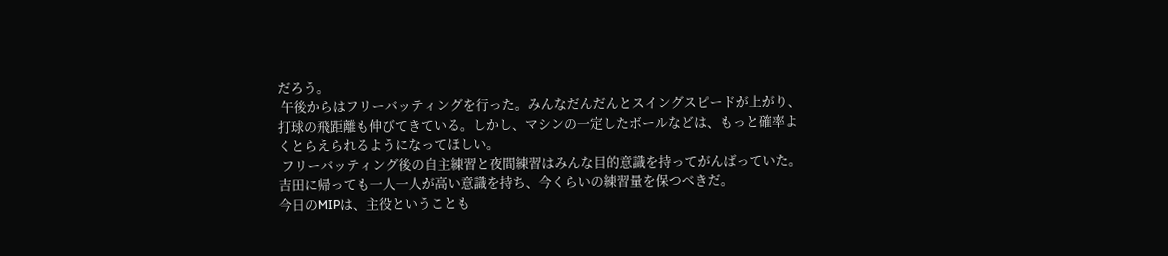だろう。
 午後からはフリーバッティングを行った。みんなだんだんとスイングスピードが上がり、打球の飛距離も伸びてきている。しかし、マシンの一定したボールなどは、もっと確率よくとらえられるようになってほしい。
 フリーバッティング後の自主練習と夜間練習はみんな目的意識を持ってがんばっていた。吉田に帰っても一人一人が高い意識を持ち、今くらいの練習量を保つべきだ。
今日のMIPは、主役ということも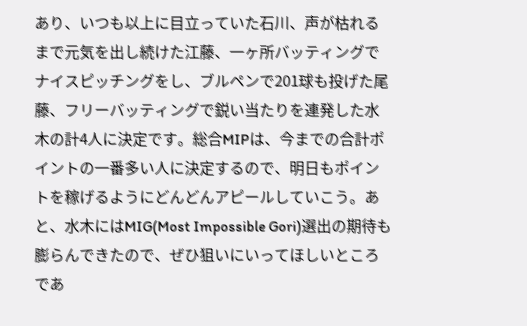あり、いつも以上に目立っていた石川、声が枯れるまで元気を出し続けた江藤、一ヶ所バッティングでナイスピッチングをし、ブルペンで201球も投げた尾藤、フリーバッティングで鋭い当たりを連発した水木の計4人に決定です。総合MIPは、今までの合計ポイントの一番多い人に決定するので、明日もポイントを稼げるようにどんどんアピールしていこう。あと、水木にはMIG(Most Impossible Gori)選出の期待も膨らんできたので、ぜひ狙いにいってほしいところであ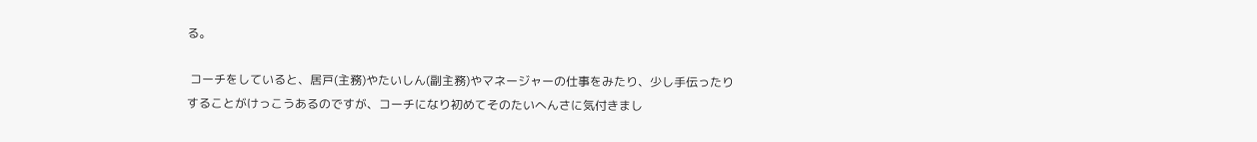る。

 コーチをしていると、居戸(主務)やたいしん(副主務)やマネージャーの仕事をみたり、少し手伝ったりすることがけっこうあるのですが、コーチになり初めてそのたいへんさに気付きまし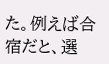た。例えば合宿だと、選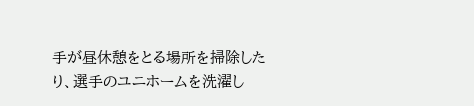手が昼休憩をとる場所を掃除したり、選手のユニホームを洗濯し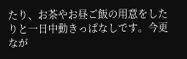たり、お茶やお昼ご飯の用意をしたりと一日中動きっぱなしです。今更なが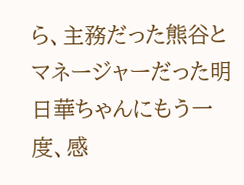ら、主務だった熊谷とマネージャーだった明日華ちゃんにもう一度、感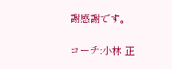謝感謝です。

コーチ:小林 正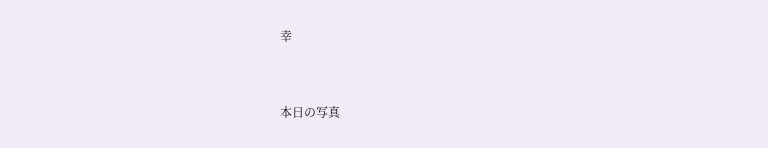幸


本日の写真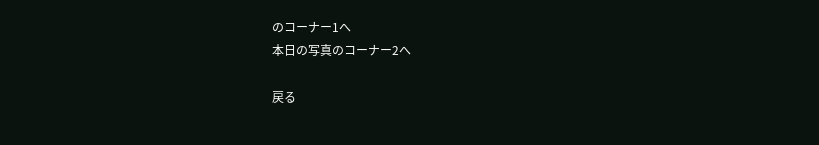のコーナー1へ
本日の写真のコーナー2へ

戻る